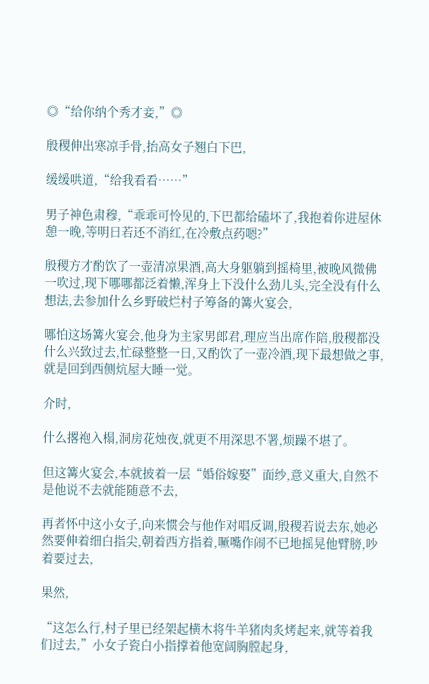◎“给你纳个秀才妾,”◎

殷稷伸出寒凉手骨,抬高女子翘白下巴,

缓缓哄道,“给我看看……”

男子神色肃穆,“乖乖可怜见的,下巴都给磕坏了,我抱着你进屋休憩一晚,等明日若还不消红,在冷敷点药嗯?”

殷稷方才酌饮了一壶清凉果酒,高大身躯躺到摇椅里,被晚风微佛一吹过,现下哪哪都泛着懒,浑身上下没什么劲儿头,完全没有什么想法,去参加什么乡野破烂村子筹备的篝火宴会,

哪怕这场篝火宴会,他身为主家男郎君,理应当出席作陪,殷稷都没什么兴致过去,忙碌整整一日,又酌饮了一壶冷酒,现下最想做之事,就是回到西侧炕屋大睡一觉。

介时,

什么撂袍入榻,洞房花烛夜,就更不用深思不署,烦躁不堪了。

但这篝火宴会,本就披着一层“婚俗嫁娶”面纱,意义重大,自然不是他说不去就能随意不去,

再者怀中这小女子,向来惯会与他作对唱反调,殷稷若说去东,她必然要伸着细白指尖,朝着西方指着,噘嘴作闹不已地摇晃他臂膀,吵着要过去,

果然,

“这怎么行,村子里已经架起横木将牛羊猪肉炙烤起来,就等着我们过去,”小女子瓷白小指撑着他宽阔胸膛起身,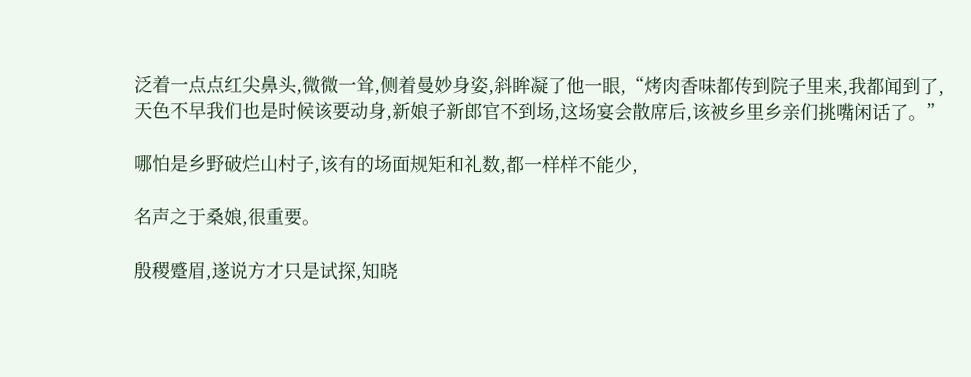泛着一点点红尖鼻头,微微一耸,侧着曼妙身姿,斜眸凝了他一眼,“烤肉香味都传到院子里来,我都闻到了,天色不早我们也是时候该要动身,新娘子新郎官不到场,这场宴会散席后,该被乡里乡亲们挑嘴闲话了。”

哪怕是乡野破烂山村子,该有的场面规矩和礼数,都一样样不能少,

名声之于桑娘,很重要。

殷稷蹙眉,遂说方才只是试探,知晓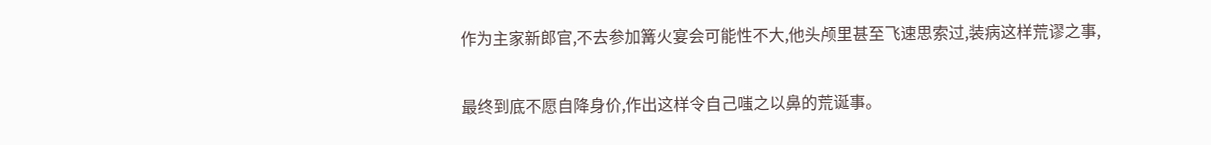作为主家新郎官,不去参加篝火宴会可能性不大,他头颅里甚至飞速思索过,装病这样荒谬之事,

最终到底不愿自降身价,作出这样令自己嗤之以鼻的荒诞事。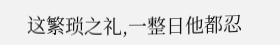这繁琐之礼,一整日他都忍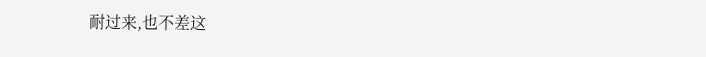耐过来,也不差这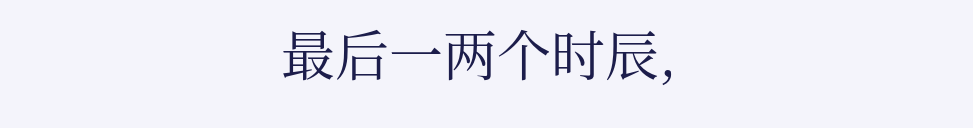最后一两个时辰,